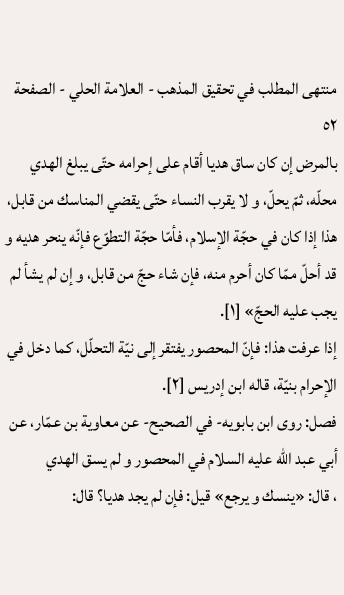منتهى المطلب في تحقيق المذهب - العلامة الحلي - الصفحة ٥٢
بالمرض إن كان ساق هديا أقام على إحرامه حتّى يبلغ الهدي محلّه، ثمّ يحلّ، و لا يقرب النساء حتّى يقضي المناسك من قابل، هذا إذا كان في حجّة الإسلام، فأمّا حجّة التطوّع فإنّه ينحر هديه و قد أحلّ ممّا كان أحرم منه، فإن شاء حجّ من قابل، و إن لم يشأ لم يجب عليه الحجّ» [١].
إذا عرفت هذا: فإنّ المحصور يفتقر إلى نيّة التحلّل، كما دخل في الإحرام بنيّة، قاله ابن إدريس [٢].
فصل: روى ابن بابويه- في الصحيح- عن معاوية بن عمّار، عن أبي عبد اللّه عليه السلام في المحصور و لم يسق الهدي
، قال: «ينسك و يرجع» قيل: فإن لم يجد هديا؟ قال: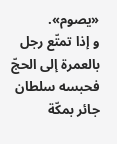«يصوم».
و إذا تمتّع رجل بالعمرة إلى الحجّ فحبسه سلطان جائر بمكّة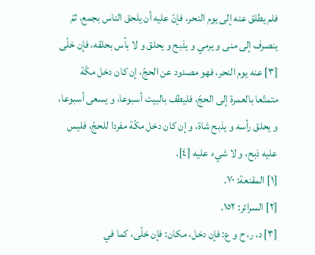فلم يطلق عنه إلى يوم النحر، فإنّ عليه أن يلحق الناس بجمع، ثمّ ينصرف إلى منى و يرمي و يذبح و يحلق و لا بأس بحلقه، فإن خلّى [٣] عنه يوم النحر، فهو مصدود عن الحجّ، إن كان دخل مكّة متمتّعا بالعمرة إلى الحجّ، فليطف بالبيت أسبوعا، و يسعى أسبوعا، و يحلق رأسه و يذبح شاة، و إن كان دخل مكّة مفردا للحجّ، فليس عليه ذبح، و لا شيء عليه [٤].
[١] المقنعة: ٧٠.
[٢] السرائر: ١٥٢.
[٣] د، ر، ح و ع: فإن دخل، مكان: فإن خلّى، كما في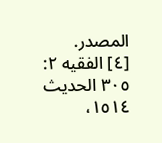المصدر.
[٤] الفقيه ٢: ٣٠٥ الحديث ١٥١٤،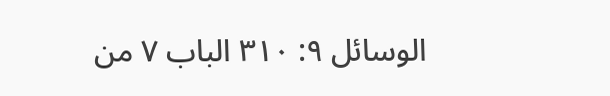الوسائل ٩: ٣١٠ الباب ٧ من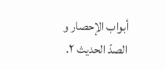أبواب الإحصار و الصدّ الحديث ٢.